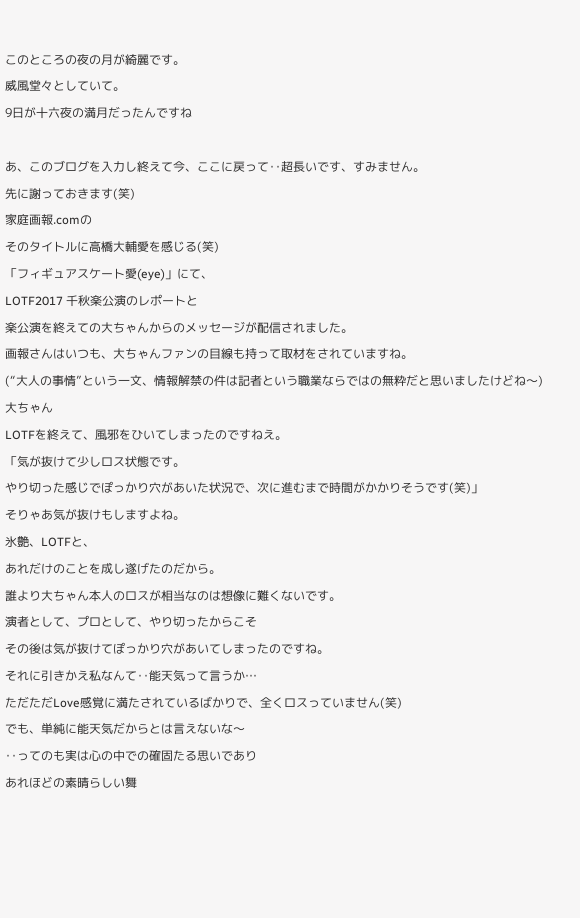このところの夜の月が綺麗です。
威風堂々としていて。
9日が十六夜の満月だったんですね

あ、このブログを入力し終えて今、ここに戻って‥超長いです、すみません。
先に謝っておきます(笑)
家庭画報.comの
そのタイトルに高橋大輔愛を感じる(笑)
「フィギュアスケート愛(eye)」にて、
LOTF2017 千秋楽公演のレポートと
楽公演を終えての大ちゃんからのメッセージが配信されました。
画報さんはいつも、大ちゃんファンの目線も持って取材をされていますね。
(“大人の事情”という一文、情報解禁の件は記者という職業ならではの無粋だと思いましたけどね〜)
大ちゃん
LOTFを終えて、風邪をひいてしまったのですねえ。
「気が抜けて少しロス状態です。
やり切った感じでぽっかり穴があいた状況で、次に進むまで時間がかかりそうです(笑)」
そりゃあ気が抜けもしますよね。
氷艶、LOTFと、
あれだけのことを成し遂げたのだから。
誰より大ちゃん本人のロスが相当なのは想像に難くないです。
演者として、プロとして、やり切ったからこそ
その後は気が抜けてぽっかり穴があいてしまったのですね。
それに引きかえ私なんて‥能天気って言うか…
ただただLove感覚に満たされているばかりで、全くロスっていません(笑)
でも、単純に能天気だからとは言えないな〜
‥ってのも実は心の中での確固たる思いであり
あれほどの素晴らしい舞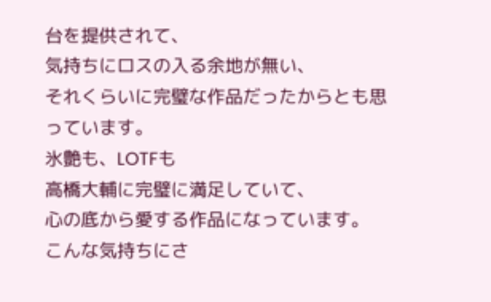台を提供されて、
気持ちにロスの入る余地が無い、
それくらいに完璧な作品だったからとも思っています。
氷艶も、LOTFも
高橋大輔に完璧に満足していて、
心の底から愛する作品になっています。
こんな気持ちにさ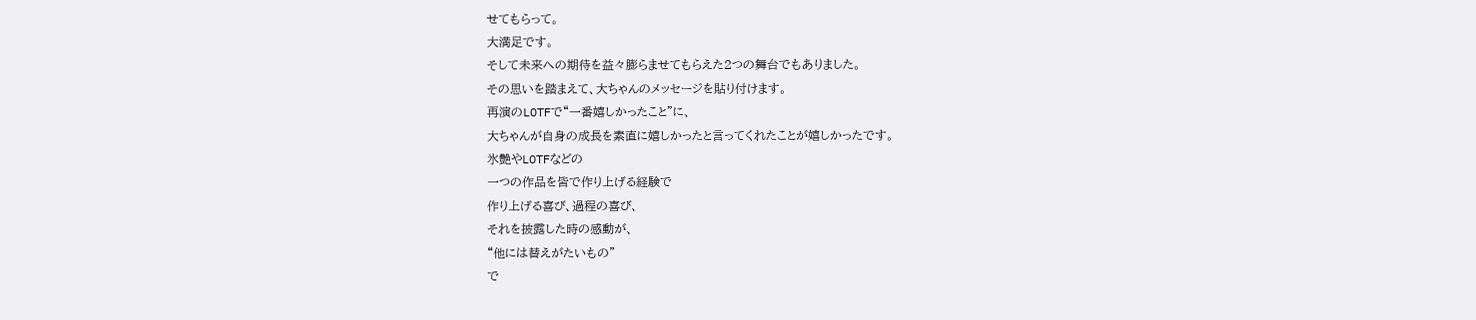せてもらって。
大満足です。
そして未来への期待を益々膨らませてもらえた2つの舞台でもありました。
その思いを踏まえて、大ちゃんのメッセージを貼り付けます。
再演のLOTFで“一番嬉しかったこと”に、
大ちゃんが自身の成長を素直に嬉しかったと言ってくれたことが嬉しかったです。
氷艶やLOTFなどの
一つの作品を皆で作り上げる経験で
作り上げる喜び、過程の喜び、
それを披露した時の感動が、
“他には替えがたいもの”
で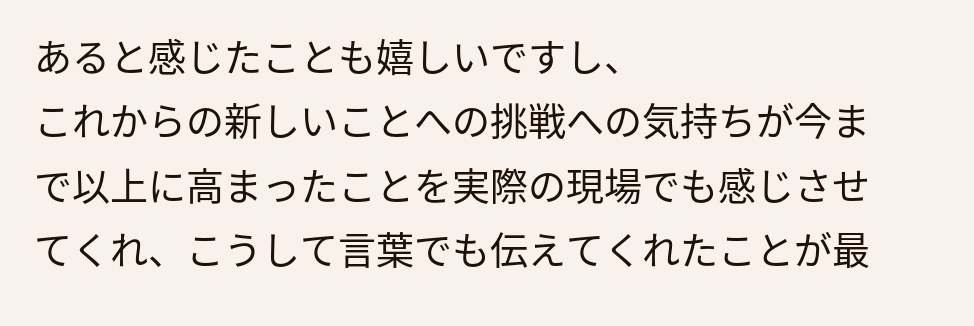あると感じたことも嬉しいですし、
これからの新しいことへの挑戦への気持ちが今まで以上に高まったことを実際の現場でも感じさせてくれ、こうして言葉でも伝えてくれたことが最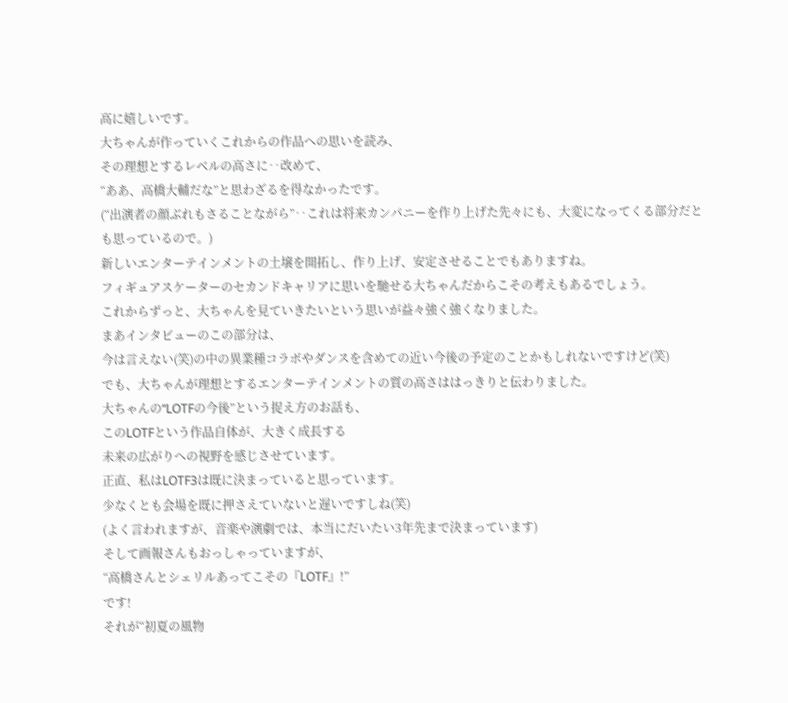高に嬉しいです。
大ちゃんが作っていくこれからの作品への思いを読み、
その理想とするレベルの高さに‥改めて、
“ああ、高橋大輔だな”と思わざるを得なかったです。
(“出演者の顔ぶれもさることながら”‥これは将来カンパニーを作り上げた先々にも、大変になってくる部分だとも思っているので。)
新しいエンターテインメントの土壌を開拓し、作り上げ、安定させることでもありますね。
フィギュアスケーターのセカンドキャリアに思いを馳せる大ちゃんだからこその考えもあるでしょう。
これからずっと、大ちゃんを見ていきたいという思いが益々強く強くなりました。
まあインタビューのこの部分は、
今は言えない(笑)の中の異業種コラボやダンスを含めての近い今後の予定のことかもしれないですけど(笑)
でも、大ちゃんが理想とするエンターテインメントの質の高さははっきりと伝わりました。
大ちゃんの“LOTFの今後”という捉え方のお話も、
このLOTFという作品自体が、大きく成長する
未来の広がりへの視野を感じさせています。
正直、私はLOTF3は既に決まっていると思っています。
少なくとも会場を既に押さえていないと遅いですしね(笑)
(よく言われますが、音楽や演劇では、本当にだいたい3年先まで決まっています)
そして画報さんもおっしゃっていますが、
“高橋さんとシェリルあってこその『LOTF』!”
です!
それが“初夏の風物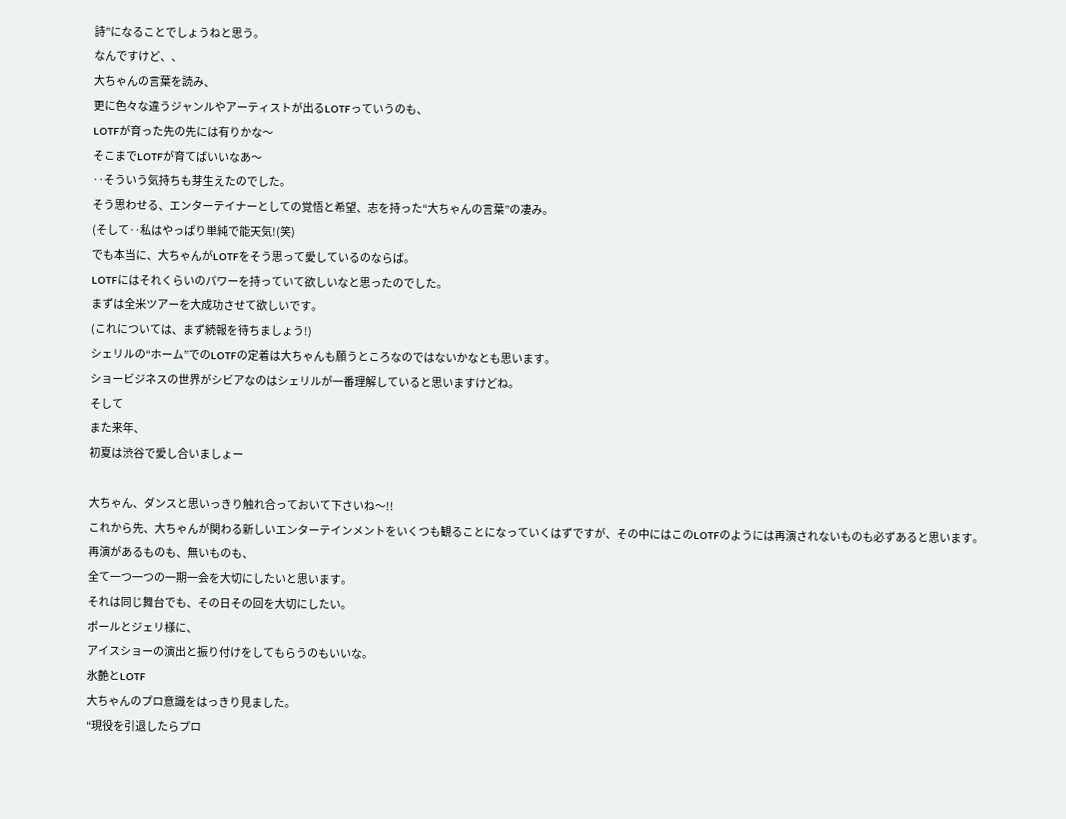詩”になることでしょうねと思う。
なんですけど、、
大ちゃんの言葉を読み、
更に色々な違うジャンルやアーティストが出るLOTFっていうのも、
LOTFが育った先の先には有りかな〜
そこまでLOTFが育てばいいなあ〜
‥そういう気持ちも芽生えたのでした。
そう思わせる、エンターテイナーとしての覚悟と希望、志を持った“大ちゃんの言葉”の凄み。
(そして‥私はやっぱり単純で能天気!(笑)
でも本当に、大ちゃんがLOTFをそう思って愛しているのならば。
LOTFにはそれくらいのパワーを持っていて欲しいなと思ったのでした。
まずは全米ツアーを大成功させて欲しいです。
(これについては、まず続報を待ちましょう!)
シェリルの“ホーム”でのLOTFの定着は大ちゃんも願うところなのではないかなとも思います。
ショービジネスの世界がシビアなのはシェリルが一番理解していると思いますけどね。
そして
また来年、
初夏は渋谷で愛し合いましょー

大ちゃん、ダンスと思いっきり触れ合っておいて下さいね〜!!
これから先、大ちゃんが関わる新しいエンターテインメントをいくつも観ることになっていくはずですが、その中にはこのLOTFのようには再演されないものも必ずあると思います。
再演があるものも、無いものも、
全て一つ一つの一期一会を大切にしたいと思います。
それは同じ舞台でも、その日その回を大切にしたい。
ポールとジェリ様に、
アイスショーの演出と振り付けをしてもらうのもいいな。
氷艶とLOTF
大ちゃんのプロ意識をはっきり見ました。
“現役を引退したらプロ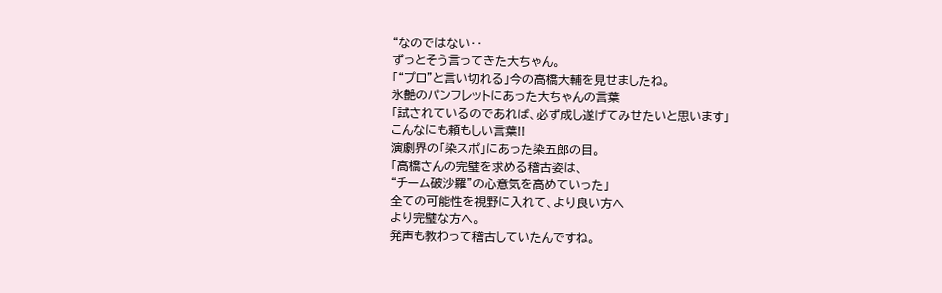“なのではない‥
ずっとそう言ってきた大ちゃん。
「“プロ”と言い切れる」今の高橋大輔を見せましたね。
氷艶のパンフレットにあった大ちゃんの言葉
「試されているのであれば、必ず成し遂げてみせたいと思います」
こんなにも頼もしい言葉!!
演劇界の「染スポ」にあった染五郎の目。
「高橋さんの完璧を求める稽古姿は、
“チーム破沙羅”の心意気を高めていった」
全ての可能性を視野に入れて、より良い方へ
より完璧な方へ。
発声も教わって稽古していたんですね。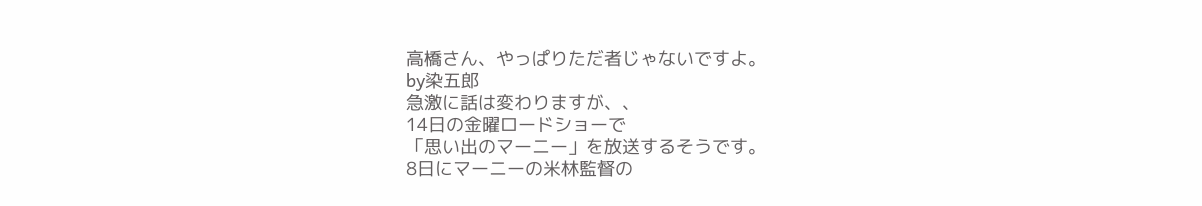高橋さん、やっぱりただ者じゃないですよ。
by染五郎
急激に話は変わりますが、、
14日の金曜ロードショーで
「思い出のマーニー」を放送するそうです。
8日にマーニーの米林監督の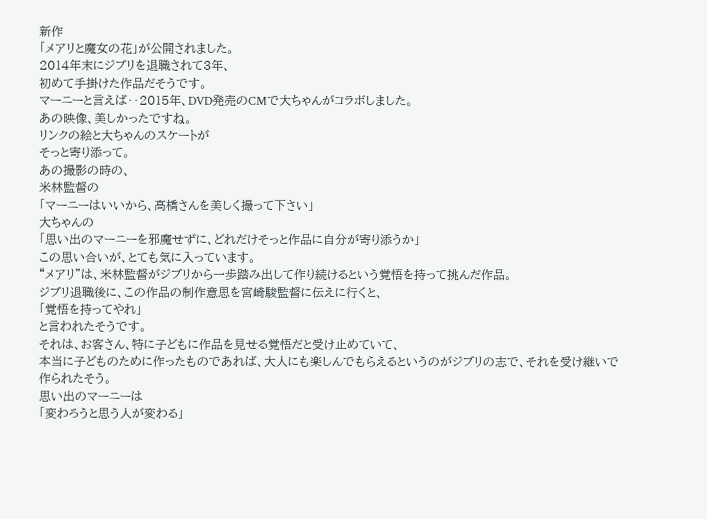新作
「メアリと魔女の花」が公開されました。
2014年末にジブリを退職されて3年、
初めて手掛けた作品だそうです。
マーニーと言えば‥2015年、DVD発売のCMで大ちゃんがコラボしました。
あの映像、美しかったですね。
リンクの絵と大ちゃんのスケートが
そっと寄り添って。
あの撮影の時の、
米林監督の
「マーニーはいいから、高橋さんを美しく撮って下さい」
大ちゃんの
「思い出のマーニーを邪魔せずに、どれだけそっと作品に自分が寄り添うか」
この思い合いが、とても気に入っています。
“メアリ”は、米林監督がジブリから一歩踏み出して作り続けるという覚悟を持って挑んだ作品。
ジブリ退職後に、この作品の制作意思を宮崎駿監督に伝えに行くと、
「覚悟を持ってやれ」
と言われたそうです。
それは、お客さん、特に子どもに作品を見せる覚悟だと受け止めていて、
本当に子どものために作ったものであれば、大人にも楽しんでもらえるというのがジブリの志で、それを受け継いで作られたそう。
思い出のマーニーは
「変わろうと思う人が変わる」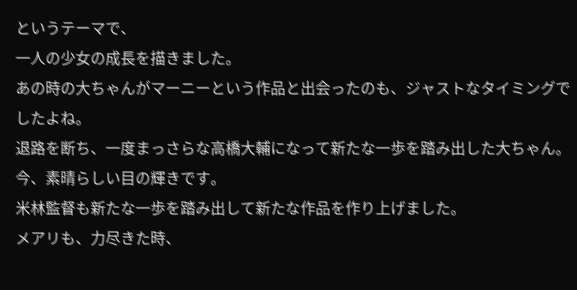というテーマで、
一人の少女の成長を描きました。
あの時の大ちゃんがマーニーという作品と出会ったのも、ジャストなタイミングでしたよね。
退路を断ち、一度まっさらな高橋大輔になって新たな一歩を踏み出した大ちゃん。
今、素晴らしい目の輝きです。
米林監督も新たな一歩を踏み出して新たな作品を作り上げました。
メアリも、力尽きた時、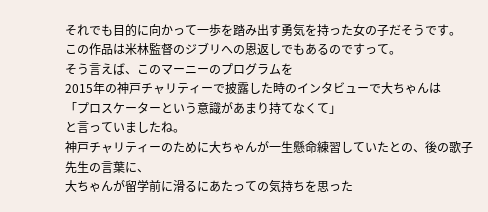それでも目的に向かって一歩を踏み出す勇気を持った女の子だそうです。
この作品は米林監督のジブリへの恩返しでもあるのですって。
そう言えば、このマーニーのプログラムを
2015年の神戸チャリティーで披露した時のインタビューで大ちゃんは
「プロスケーターという意識があまり持てなくて」
と言っていましたね。
神戸チャリティーのために大ちゃんが一生懸命練習していたとの、後の歌子先生の言葉に、
大ちゃんが留学前に滑るにあたっての気持ちを思った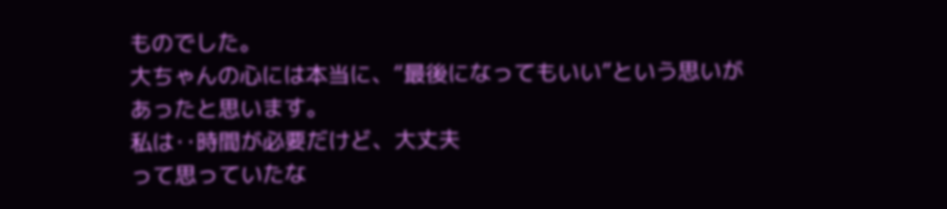ものでした。
大ちゃんの心には本当に、“最後になってもいい”という思いがあったと思います。
私は‥時間が必要だけど、大丈夫
って思っていたな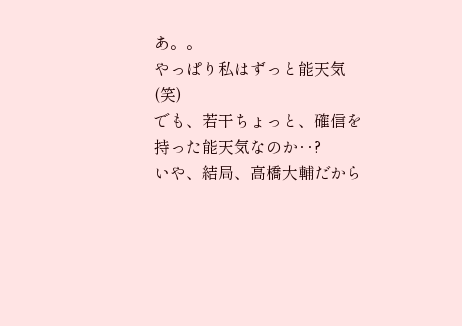あ。。
やっぱり私はずっと能天気(笑)
でも、若干ちょっと、確信を持った能天気なのか‥?
いや、結局、高橋大輔だから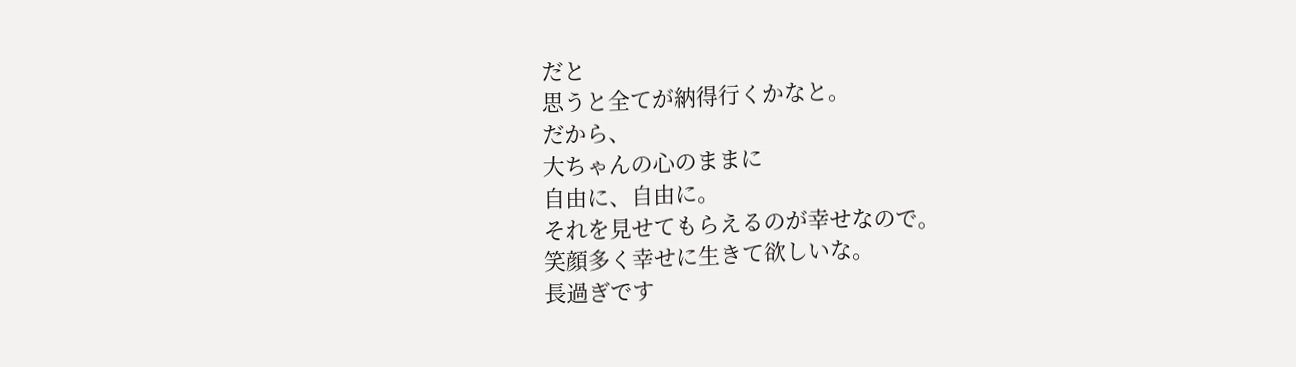だと
思うと全てが納得行くかなと。
だから、
大ちゃんの心のままに
自由に、自由に。
それを見せてもらえるのが幸せなので。
笑顔多く幸せに生きて欲しいな。
長過ぎです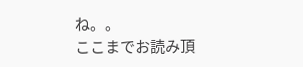ね。。
ここまでお読み頂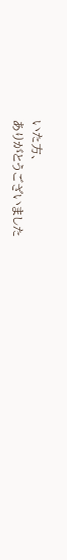いた方、
ありがとうございました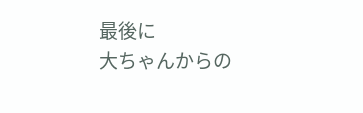最後に
大ちゃんからの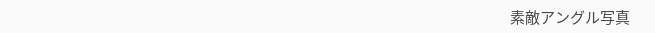素敵アングル写真